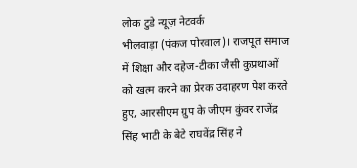लोक टुडे न्यूज़ नेटवर्क
भीलवाड़ा (पंकज पोरवाल)। राजपूत समाज में शिक्षा और दहेज-टीका जैसी कुप्रथाओं को खत्म करने का प्रेरक उदाहरण पेश करते हुए, आरसीएम ग्रुप के जीएम कुंवर राजेंद्र सिंह भाटी के बेटे राघवेंद्र सिंह ने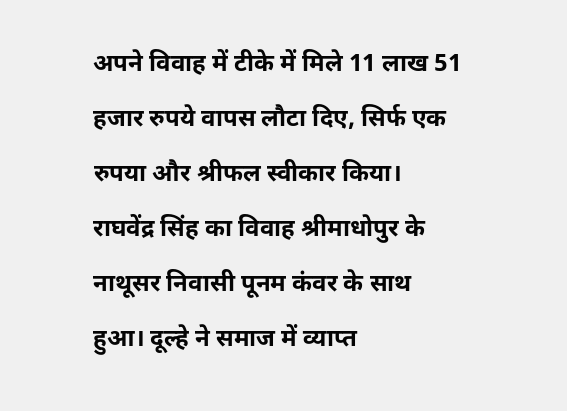अपने विवाह में टीके में मिले 11 लाख 51 हजार रुपये वापस लौटा दिए, सिर्फ एक रुपया और श्रीफल स्वीकार किया।
राघवेंद्र सिंह का विवाह श्रीमाधोपुर के नाथूसर निवासी पूनम कंवर के साथ हुआ। दूल्हे ने समाज में व्याप्त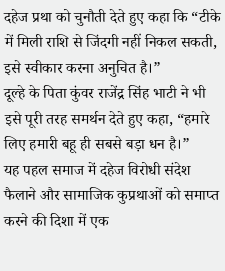दहेज प्रथा को चुनौती देते हुए कहा कि “टीके में मिली राशि से जिंदगी नहीं निकल सकती, इसे स्वीकार करना अनुचित है।”
दूल्हे के पिता कुंवर राजेंद्र सिंह भाटी ने भी इसे पूरी तरह समर्थन देते हुए कहा, “हमारे लिए हमारी बहू ही सबसे बड़ा धन है।”
यह पहल समाज में दहेज विरोधी संदेश फैलाने और सामाजिक कुप्रथाओं को समाप्त करने की दिशा में एक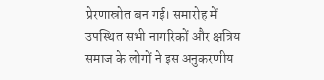प्रेरणास्रोत बन गई। समारोह में उपस्थित सभी नागरिकों और क्षत्रिय समाज के लोगों ने इस अनुकरणीय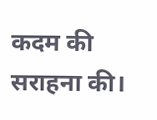कदम की सराहना की।